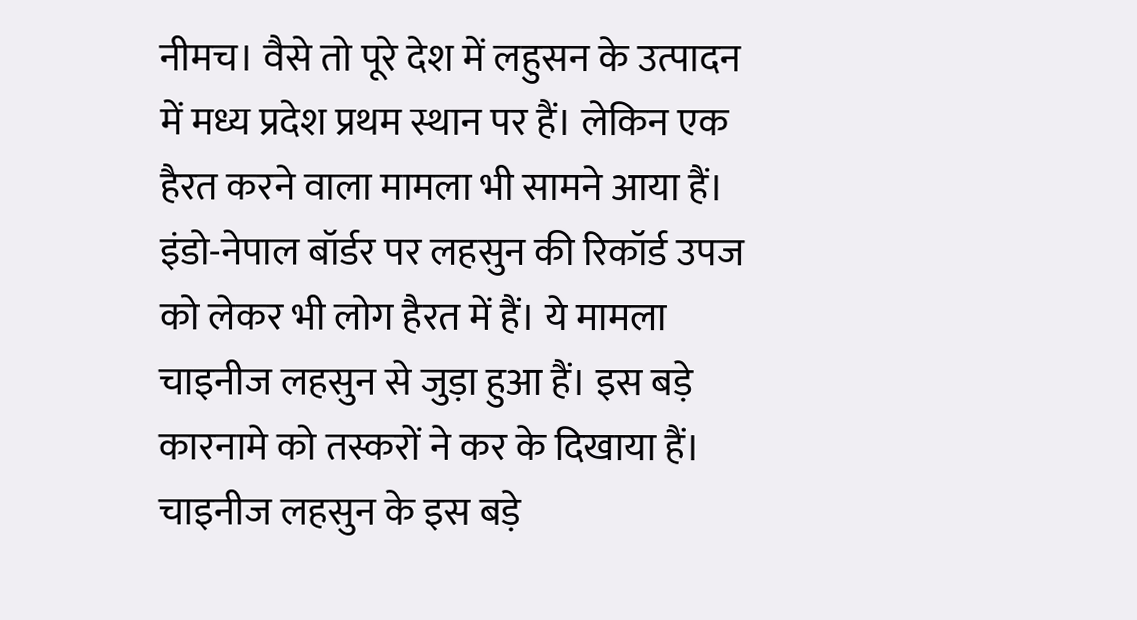नीमच। वैसे तो पूरे देश में लहुसन के उत्पादन में मध्य प्रदेश प्रथम स्थान पर हैं। लेकिन एक हैरत करने वाला मामला भी सामने आया हैं। इंडो-नेपाल बॉर्डर पर लहसुन की रिकॉर्ड उपज को लेकर भी लोग हैरत में हैं। ये मामला चाइनीज लहसुन से जुड़ा हुआ हैं। इस बड़े कारनामे को तस्करों ने कर के दिखाया हैं। चाइनीज लहसुन के इस बड़े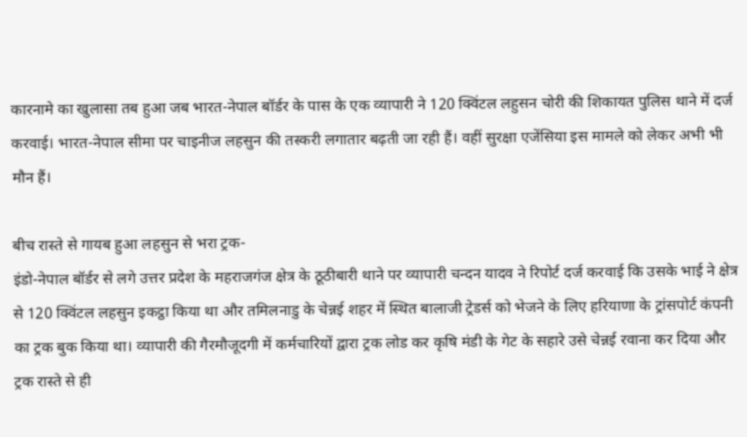कारनामे का खुलासा तब हुआ जब भारत-नेपाल बॉर्डर के पास के एक व्यापारी ने 120 क्विंटल लहुसन चोरी की शिकायत पुलिस थाने में दर्ज करवाई। भारत-नेपाल सीमा पर चाइनीज लहसुन की तस्करी लगातार बढ़ती जा रही हैं। वहीं सुरक्षा एजेंसिया इस मामले को लेकर अभी भी मौन हैं।

बीच रास्ते से गायब हुआ लहसुन से भरा ट्रक-
इंडो-नेपाल बॉर्डर से लगे उत्तर प्रदेश के महराजगंज क्षेत्र के ठूठीबारी थाने पर व्यापारी चन्दन यादव ने रिपोर्ट दर्ज करवाई कि उसके भाई ने क्षेत्र से 120 क्विंटल लहसुन इकट्ठा किया था और तमिलनाडु के चेन्नई शहर में स्थित बालाजी ट्रेडर्स को भेजने के लिए हरियाणा के ट्रांसपोर्ट कंपनी का ट्रक बुक किया था। व्यापारी की गैरमौजूदगी में कर्मचारियों द्वारा ट्रक लोड कर कृषि मंडी के गेट के सहारे उसे चेन्नई रवाना कर दिया और ट्रक रास्ते से ही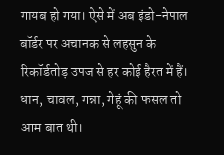गायब हो गया। ऐसे में अब इंडो-नेपाल बॉर्डर पर अचानक से लहसुन के रिकॉर्डतोड़ उपज से हर कोई हैरत में हैं। धान, चावल, गन्ना, गेहूं की फसल तो आम बात थी।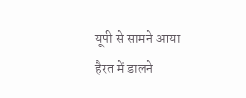यूपी से सामने आया हैरत में डालने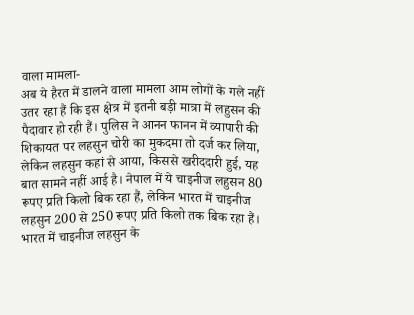वाला मामला-
अब ये हैरत में डालने वाला मामला आम लोगों के गले नहीं उतर रहा हैं कि इस क्षेत्र में इतनी बड़ी मात्रा में लहुसन की पैदावार हो रही हैं। पुलिस ने आनन फानन में व्यापारी की शिकायत पर लहसुन चोरी का मुकदमा तो दर्ज कर लिया, लेकिन लहसुन कहां से आया, किससे खरीददारी हुई, यह बात सामने नहीं आई है। नेपाल में ये चाइनीज लहुसन 80 रूपए प्रति किलो बिक रहा हैं, लेकिन भारत में चाइनीज लहसुन 200 से 250 रूपए प्रति किलो तक बिक रहा हैं। भारत में चाइनीज लहसुन के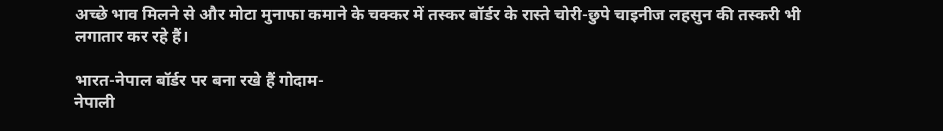अच्छे भाव मिलने से और मोटा मुनाफा कमाने के चक्कर में तस्कर बॉर्डर के रास्ते चोरी-छुपे चाइनीज लहसुन की तस्करी भी लगातार कर रहे हैं।

भारत-नेपाल बॉर्डर पर बना रखे हैं गोदाम-
नेपाली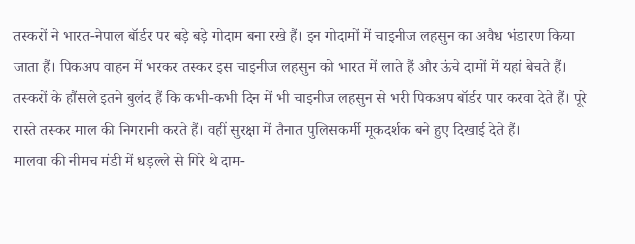तस्करों ने भारत-नेपाल बॉर्डर पर बड़े बड़े गोदाम बना रखे हैं। इन गोदामों में चाइनीज लहसुन का अवैध भंडारण किया जाता हैं। पिकअप वाहन में भरकर तस्कर इस चाइनीज लहसुन को भारत में लाते हैं और ऊंचे दामों में यहां बेचते हैं। तस्करों के हौंसले इतने बुलंद हैं कि कभी-कभी दिन में भी चाइनीज लहसुन से भरी पिकअप बॉर्डर पार करवा देते हैं। पूरे रास्ते तस्कर माल की निगरानी करते हैं। वहीं सुरक्षा में तैनात पुलिसकर्मी मूकदर्शक बने हुए दिखाई देते हैं।
मालवा की नीमच मंडी में धड़ल्ले से गिरे थे दाम-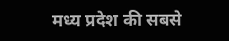मध्य प्रदेश की सबसे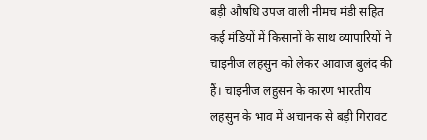बड़ी औषधि उपज वाली नीमच मंडी सहित कई मंडियों में किसानों के साथ व्यापारियों ने चाइनीज लहसुन को लेकर आवाज बुलंद की हैं। चाइनीज लहुसन के कारण भारतीय लहसुन के भाव में अचानक से बड़ी गिरावट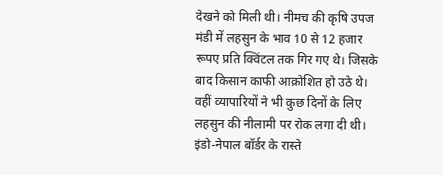देखने को मिली थी। नीमच की कृषि उपज मंडी में लहसुन के भाव 10 से 12 हजार रूपए प्रति क्विंटल तक गिर गए थे। जिसके बाद किसान काफी आक्रोशित हो उठे थे। वहीं व्यापारियों ने भी कुछ दिनों के लिए लहसुन की नीलामी पर रोक लगा दी थी। इंडो-नेपाल बॉर्डर के रास्ते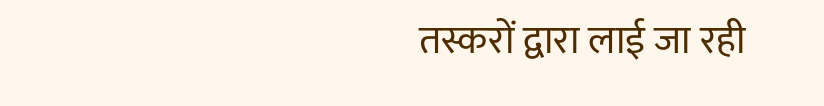तस्करों द्वारा लाई जा रही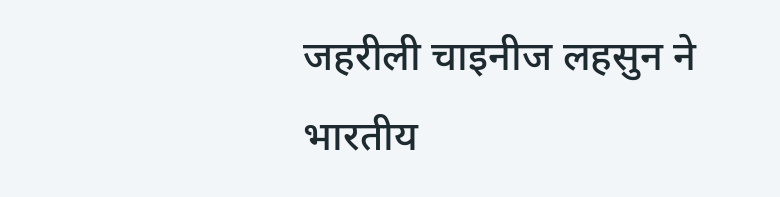जहरीली चाइनीज लहसुन ने भारतीय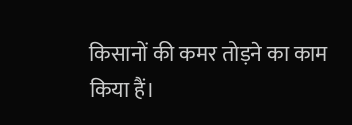किसानों की कमर तोड़ने का काम किया हैं।